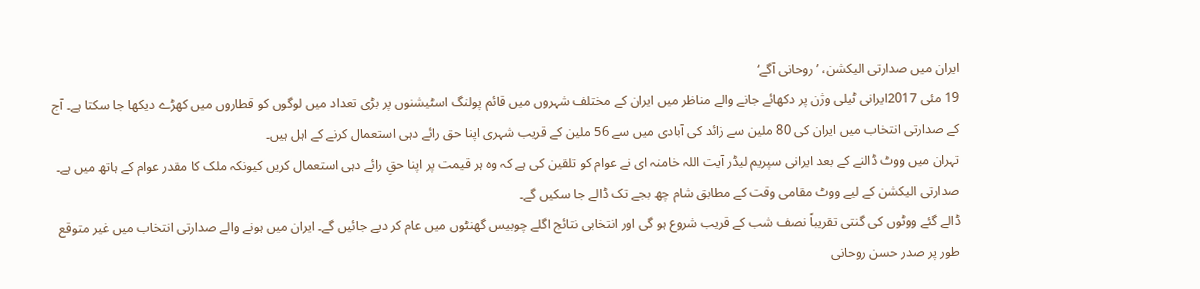ایران میں صدارتی الیکشن، ’روحانی آگے‘
19 مئی 2017ایرانی ٹیلی وژن پر دکھائے جانے والے مناظر میں ایران کے مختلف شہروں میں قائم پولنگ اسٹیشنوں پر بڑی تعداد میں لوگوں کو قطاروں میں کھڑے دیکھا جا سکتا ہے۔ آج کے صدارتی انتخاب میں ایران کی 80 ملین سے زائد کی آبادی میں سے 56 ملین کے قریب شہری اپنا حق رائے دہی استعمال کرنے کے اہل ہیں۔
تہران میں ووٹ ڈالنے کے بعد ایرانی سپریم لیڈر آیت اللہ خامنہ ای نے عوام کو تلقین کی ہے کہ وہ ہر قیمت پر اپنا حقِ رائے دہی استعمال کریں کیونکہ ملک کا مقدر عوام کے ہاتھ میں ہے۔ صدارتی الیکشن کے لیے ووٹ مقامی وقت کے مطابق شام چھ بجے تک ڈالے جا سکیں گے۔
ڈالے گئے ووٹوں کی گنتی تقریباً نصف شب کے قریب شروع ہو گی اور انتخابی نتائج اگلے چوبیس گھنٹوں میں عام کر دیے جائیں گے۔ ایران میں ہونے والے صدارتی انتخاب میں غیر متوقع طور پر صدر حسن روحانی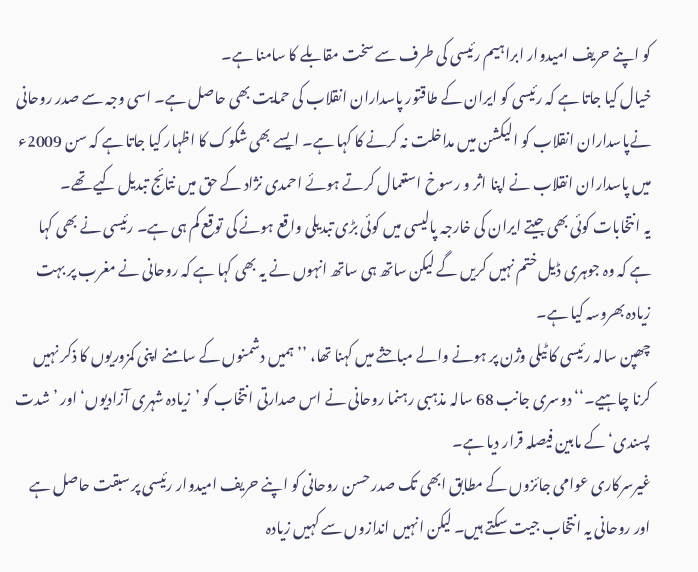کو اپنے حریف امیدوار ابراہیم رئیسی کی طرف سے سخت مقابلے کا سامنا ہے۔
خیال کیا جاتا ہے کہ رئیسی کو ایران کے طاقتور پاسداران انقلاب کی حمایت بھی حاصل ہے۔ اسی وجہ سے صدر روحانی نےپاسداران انقلاب کو الیکشن میں مداخلت نہ کرنے کا کہا ہے۔ ایسے بھی شکوک کا اظہار کیا جاتا ہے کہ سن 2009ء میں پاسداران انقلاب نے اپنا اثر و رسوخ استعمال کرتے ہوئے احمدی نژاد کے حق میں نتائج تبدیل کیے تھے۔
یہ انتخابات کوئی بھی جیتے ایران کی خارجہ پالیسی میں کوئی بڑی تبدیلی واقع ہونے کی توقع کم ہی ہے۔ رئیسی نے بھی کہا ہے کہ وہ جوہری ڈیل ختم نہیں کریں گے لیکن ساتھ ہی ساتھ انہوں نے یہ بھی کہا ہے کہ روحانی نے مغرب پر بہت زیادہ بھروسہ کیا ہے۔
چھپن سالہ رئیسی کا ٹیلی وژن پر ہونے والے مباحثے میں کہنا تھا، ’’ہمیں دشمنوں کے سامنے اپنی کمزوریوں کا ذکر نہیں کرنا چاہیے۔‘‘ دوسری جانب 68 سالہ مذہبی رہنما روحانی نے اس صدارتی انتخاب کو ’زیادہ شہری آزادیوں‘ اور ’شدت پسندی‘ کے مابین فیصلہ قرار دیا ہے۔
غیرسرکاری عوامی جائزوں کے مطابق ابھی تک صدر حسن روحانی کو اپنے حریف امیدوار رئیسی پر سبقت حاصل ہے اور روحانی یہ انتخاب جیت سکتے ہیں۔ لیکن انہیں اندازوں سے کہیں زیادہ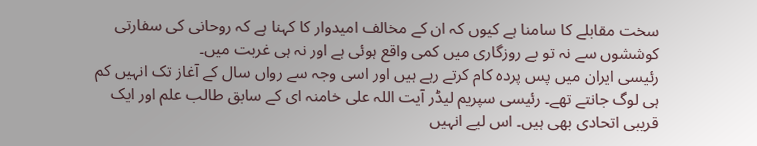سخت مقابلے کا سامنا ہے کیوں کہ ان کے مخالف امیدوار کا کہنا ہے کہ روحانی کی سفارتی کوششوں سے نہ تو بے روزگاری میں کمی واقع ہوئی ہے اور نہ ہی غربت میں۔
رئیسی ایران میں پس پردہ کام کرتے رہے ہیں اور اسی وجہ سے رواں سال کے آغاز تک انہیں کم ہی لوگ جانتے تھے۔ رئیسی سپریم لیڈر آیت اللہ علی خامنہ ای کے سابق طالب علم اور ایک قریبی اتحادی بھی ہیں۔ اس لیے انہیں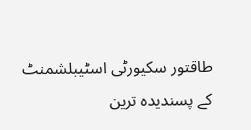طاقتور سکیورٹی اسٹیبلشمنٹ کے پسندیدہ ترین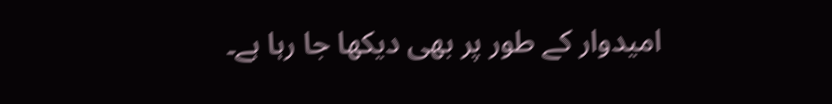امیدوار کے طور پر بھی دیکھا جا رہا ہے۔